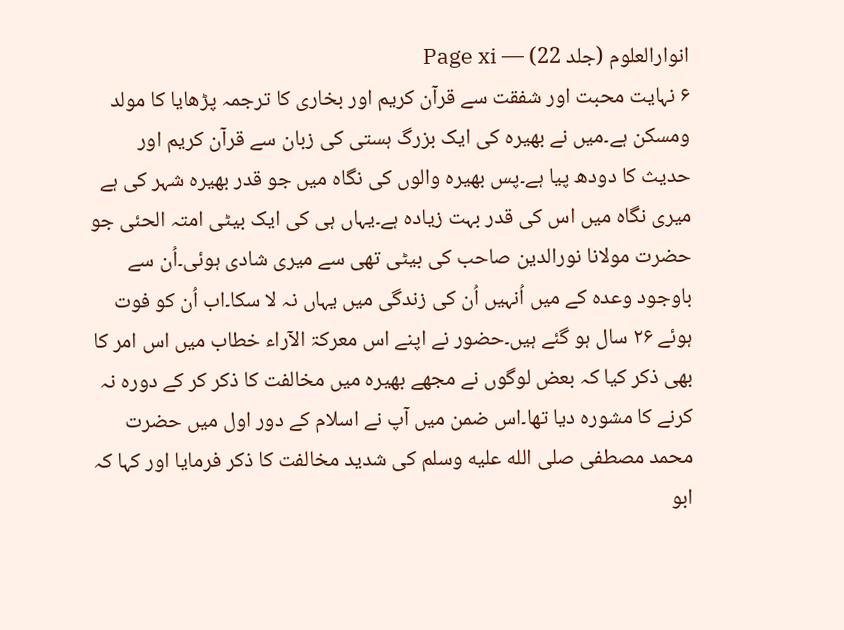انوارالعلوم (جلد 22) — Page xi
۶ نہایت محبت اور شفقت سے قرآن کریم اور بخاری کا ترجمہ پڑھایا کا مولد ومسکن ہے۔میں نے بھیرہ کی ایک بزرگ ہستی کی زبان سے قرآن کریم اور حدیث کا دودھ پیا ہے۔پس بھیرہ والوں کی نگاہ میں جو قدر بھیرہ شہر کی ہے میری نگاہ میں اس کی قدر بہت زیادہ ہے۔یہاں ہی کی ایک بیٹی امتہ الحئی جو حضرت مولانا نورالدین صاحب کی بیٹی تھی سے میری شادی ہوئی۔اُن سے باوجود وعدہ کے میں اُنہیں اُن کی زندگی میں یہاں نہ لا سکا۔اب اُن کو فوت ہوئے ۲۶ سال ہو گئے ہیں۔حضور نے اپنے اس معرکۃ الآراء خطاب میں اس امر کا بھی ذکر کیا کہ بعض لوگوں نے مجھے بھیرہ میں مخالفت کا ذکر کر کے دورہ نہ کرنے کا مشورہ دیا تھا۔اس ضمن میں آپ نے اسلام کے دور اول میں حضرت محمد مصطفی صلى الله عليه وسلم کی شدید مخالفت کا ذکر فرمایا اور کہا کہ ابو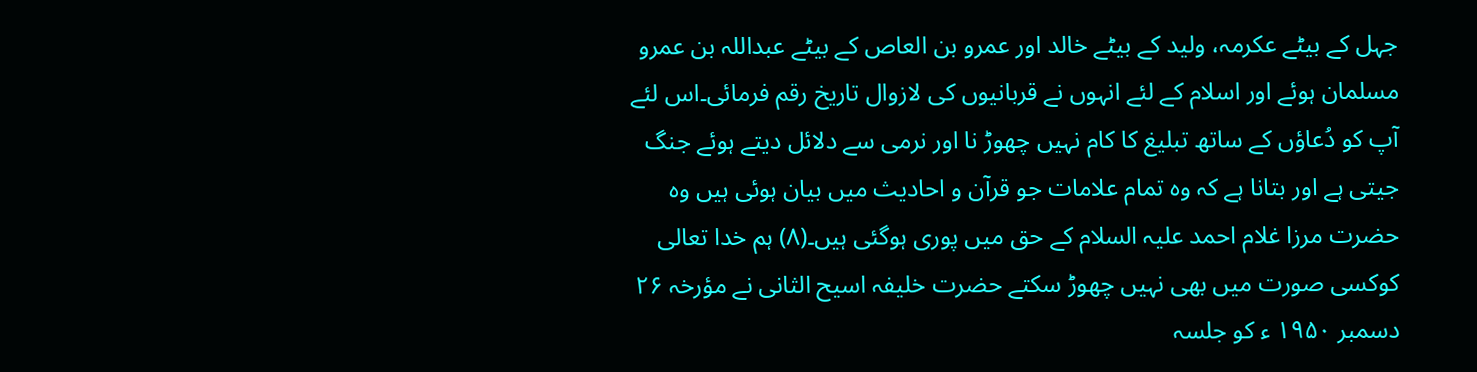جہل کے بیٹے عکرمہ، ولید کے بیٹے خالد اور عمرو بن العاص کے بیٹے عبداللہ بن عمرو مسلمان ہوئے اور اسلام کے لئے انہوں نے قربانیوں کی لازوال تاریخ رقم فرمائی۔اس لئے آپ کو دُعاؤں کے ساتھ تبلیغ کا کام نہیں چھوڑ نا اور نرمی سے دلائل دیتے ہوئے جنگ جیتی ہے اور بتانا ہے کہ وہ تمام علامات جو قرآن و احادیث میں بیان ہوئی ہیں وہ حضرت مرزا غلام احمد علیہ السلام کے حق میں پوری ہوگئی ہیں۔(۸) ہم خدا تعالی کوکسی صورت میں بھی نہیں چھوڑ سکتے حضرت خلیفہ اسیح الثانی نے مؤرخہ ۲۶ دسمبر ۱۹۵۰ ء کو جلسہ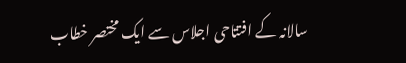سالانہ کے افتتاحی اجلاس سے ایک مختصر خطاب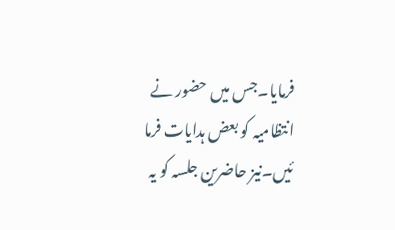فرمایا۔جس میں حضور نے انتظامیہ کو بعض ہدایات فرما ئیں۔نیز حاضرین جلسہ کو یہ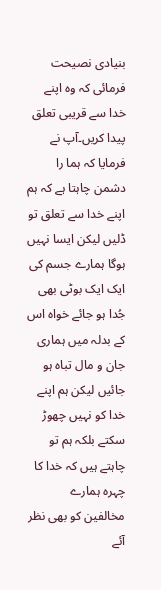بنیادی نصیحت فرمائی کہ وہ اپنے خدا سے قریبی تعلق پیدا کریں۔آپ نے فرمایا کہ ہما را دشمن چاہتا ہے کہ ہم اپنے خدا سے تعلق تو ڈلیں لیکن ایسا نہیں ہوگا ہمارے جسم کی ایک ایک بوٹی بھی جُدا ہو جائے خواہ اس کے بدلہ میں ہماری جان و مال تباہ ہو جائیں لیکن ہم اپنے خدا کو نہیں چھوڑ سکتے بلکہ ہم تو چاہتے ہیں کہ خدا کا چہرہ ہمارے مخالفین کو بھی نظر آئے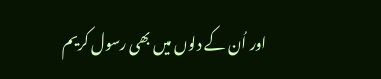اور اُن کے دلوں میں بھی رسول کریم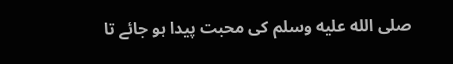صلى الله عليه وسلم کی محبت پیدا ہو جائے تا